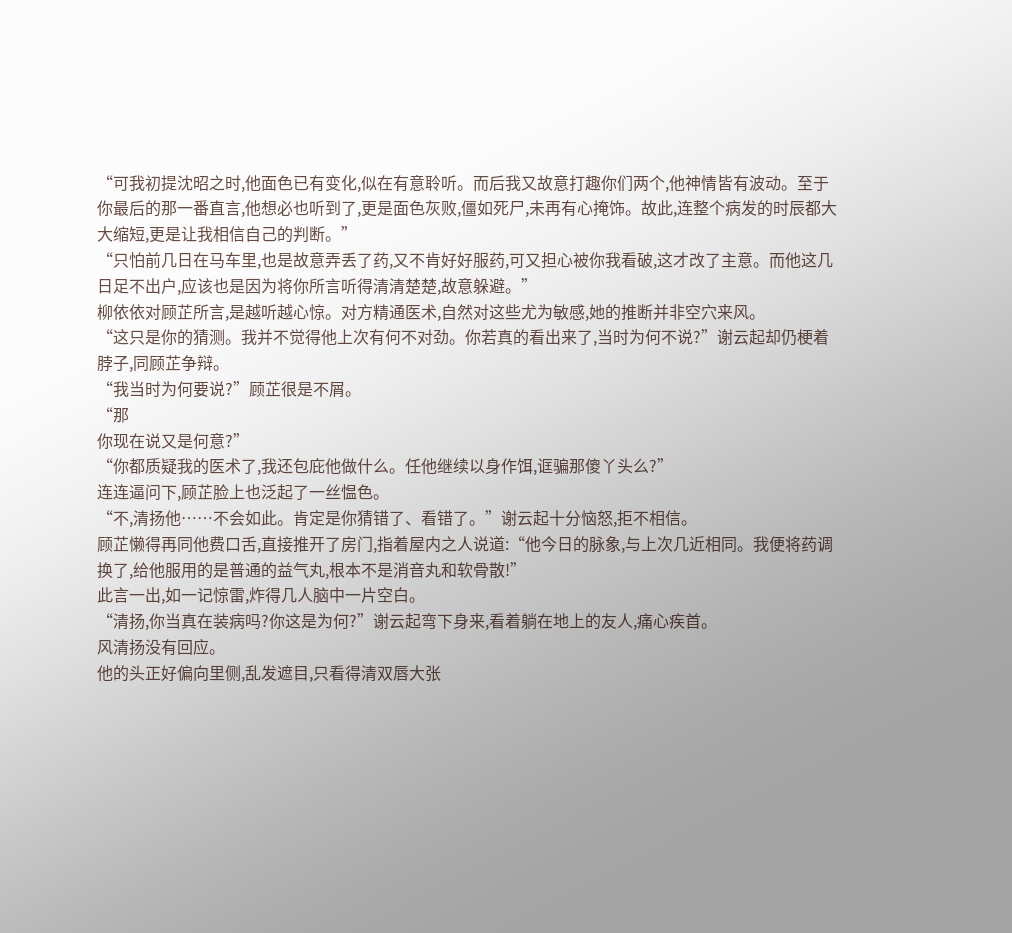“可我初提沈昭之时,他面色已有变化,似在有意聆听。而后我又故意打趣你们两个,他神情皆有波动。至于你最后的那一番直言,他想必也听到了,更是面色灰败,僵如死尸,未再有心掩饰。故此,连整个病发的时辰都大大缩短,更是让我相信自己的判断。”
“只怕前几日在马车里,也是故意弄丢了药,又不肯好好服药,可又担心被你我看破,这才改了主意。而他这几日足不出户,应该也是因为将你所言听得清清楚楚,故意躲避。”
柳依依对顾芷所言,是越听越心惊。对方精通医术,自然对这些尤为敏感,她的推断并非空穴来风。
“这只是你的猜测。我并不觉得他上次有何不对劲。你若真的看出来了,当时为何不说?”谢云起却仍梗着脖子,同顾芷争辩。
“我当时为何要说?”顾芷很是不屑。
“那
你现在说又是何意?”
“你都质疑我的医术了,我还包庇他做什么。任他继续以身作饵,诓骗那傻丫头么?”
连连逼问下,顾芷脸上也泛起了一丝愠色。
“不,清扬他……不会如此。肯定是你猜错了、看错了。”谢云起十分恼怒,拒不相信。
顾芷懒得再同他费口舌,直接推开了房门,指着屋内之人说道:“他今日的脉象,与上次几近相同。我便将药调换了,给他服用的是普通的益气丸,根本不是消音丸和软骨散!”
此言一出,如一记惊雷,炸得几人脑中一片空白。
“清扬,你当真在装病吗?你这是为何?”谢云起弯下身来,看着躺在地上的友人,痛心疾首。
风清扬没有回应。
他的头正好偏向里侧,乱发遮目,只看得清双唇大张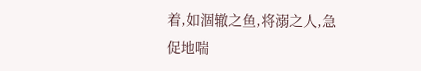着,如涸辙之鱼,将溺之人,急促地喘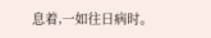息着,一如往日病时。